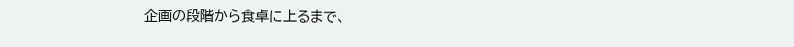企画の段階から食卓に上るまで、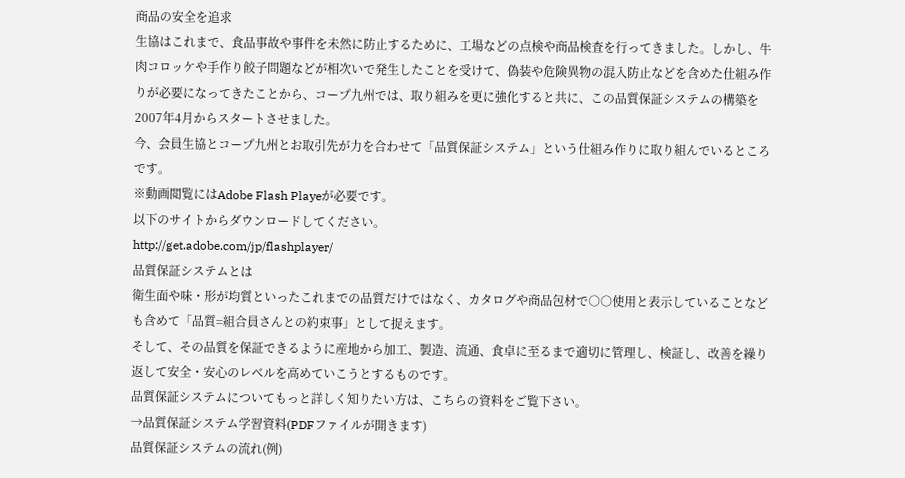商品の安全を追求
生協はこれまで、食品事故や事件を未然に防止するために、工場などの点検や商品検査を行ってきました。しかし、牛肉コロッケや手作り餃子問題などが相次いで発生したことを受けて、偽装や危険異物の混入防止などを含めた仕組み作りが必要になってきたことから、コープ九州では、取り組みを更に強化すると共に、この品質保証システムの構築を2007年4月からスタートさせました。
今、会員生協とコープ九州とお取引先が力を合わせて「品質保証システム」という仕組み作りに取り組んでいるところです。
※動画閲覧にはAdobe Flash Playeが必要です。
以下のサイトからダウンロードしてください。
http://get.adobe.com/jp/flashplayer/
品質保証システムとは
衛生面や味・形が均質といったこれまでの品質だけではなく、カタログや商品包材で○○使用と表示していることなども含めて「品質=組合員さんとの約束事」として捉えます。
そして、その品質を保証できるように産地から加工、製造、流通、食卓に至るまで適切に管理し、検証し、改善を繰り返して安全・安心のレベルを高めていこうとするものです。
品質保証システムについてもっと詳しく知りたい方は、こちらの資料をご覧下さい。
→品質保証システム学習資料(PDFファイルが開きます)
品質保証システムの流れ(例)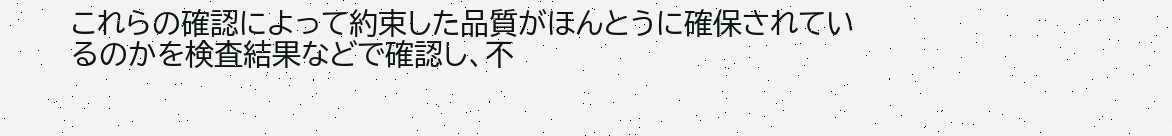これらの確認によって約束した品質がほんとうに確保されているのかを検査結果などで確認し、不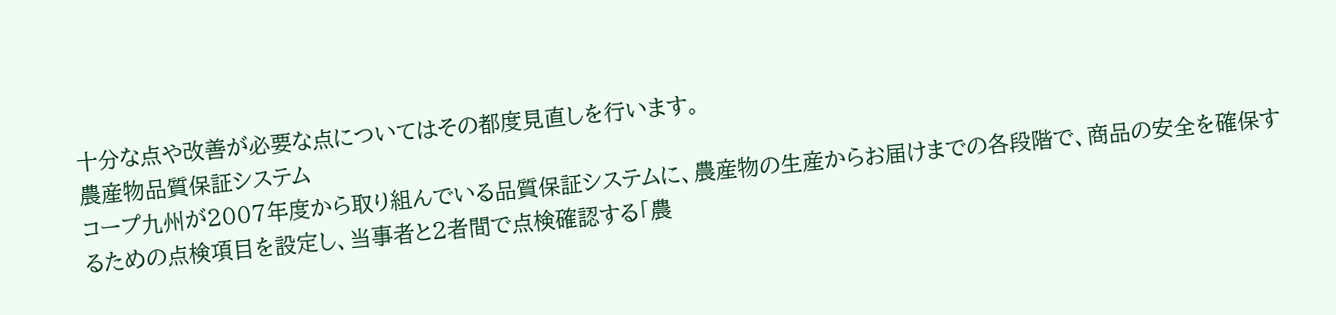十分な点や改善が必要な点についてはその都度見直しを行います。
農産物品質保証システム
コープ九州が2007年度から取り組んでいる品質保証システムに、農産物の生産からお届けまでの各段階で、商品の安全を確保するための点検項目を設定し、当事者と2者間で点検確認する「農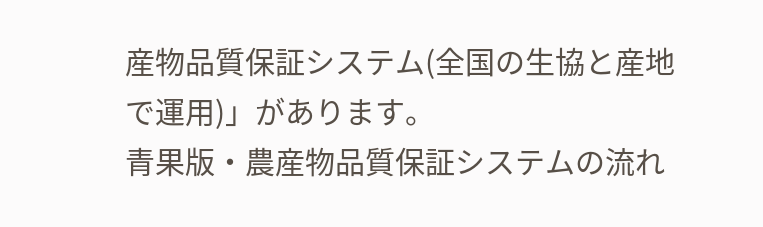産物品質保証システム(全国の生協と産地で運用)」があります。
青果版・農産物品質保証システムの流れ